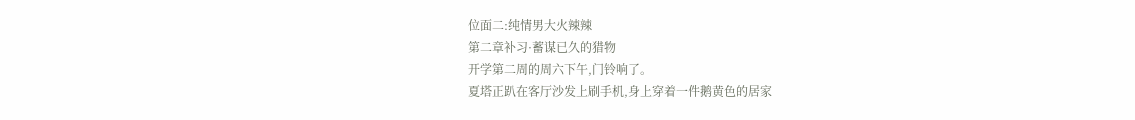位面二:纯情男大火辣辣
第二章补习·蓄谋已久的猎物
开学第二周的周六下午,门铃响了。
夏塔正趴在客厅沙发上刷手机,身上穿着一件鹅黄色的居家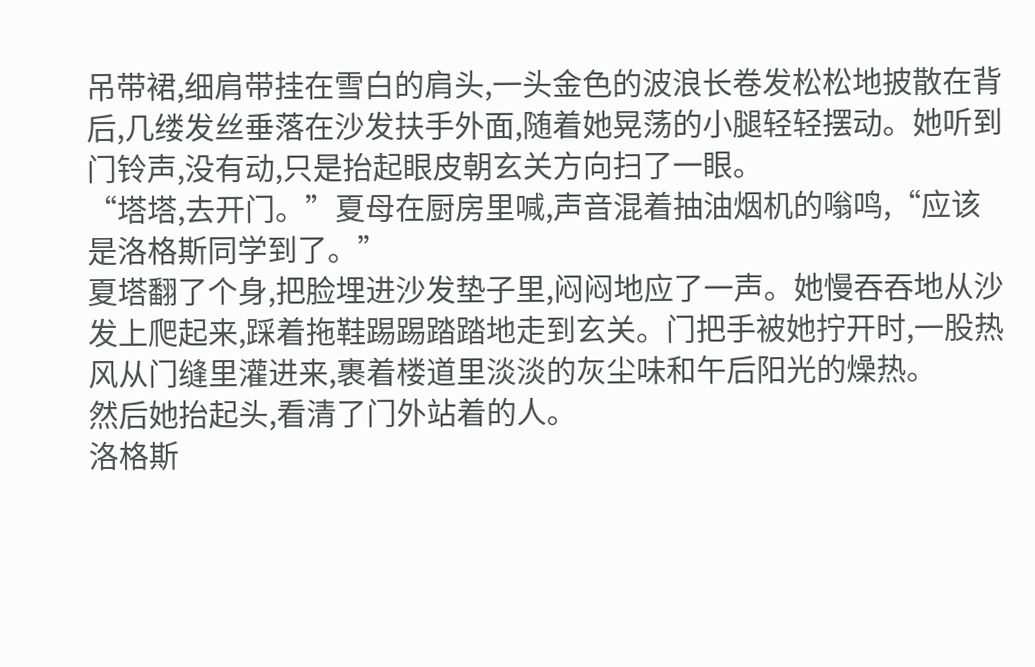吊带裙,细肩带挂在雪白的肩头,一头金色的波浪长卷发松松地披散在背后,几缕发丝垂落在沙发扶手外面,随着她晃荡的小腿轻轻摆动。她听到门铃声,没有动,只是抬起眼皮朝玄关方向扫了一眼。
“塔塔,去开门。”夏母在厨房里喊,声音混着抽油烟机的嗡鸣,“应该是洛格斯同学到了。”
夏塔翻了个身,把脸埋进沙发垫子里,闷闷地应了一声。她慢吞吞地从沙发上爬起来,踩着拖鞋踢踢踏踏地走到玄关。门把手被她拧开时,一股热风从门缝里灌进来,裹着楼道里淡淡的灰尘味和午后阳光的燥热。
然后她抬起头,看清了门外站着的人。
洛格斯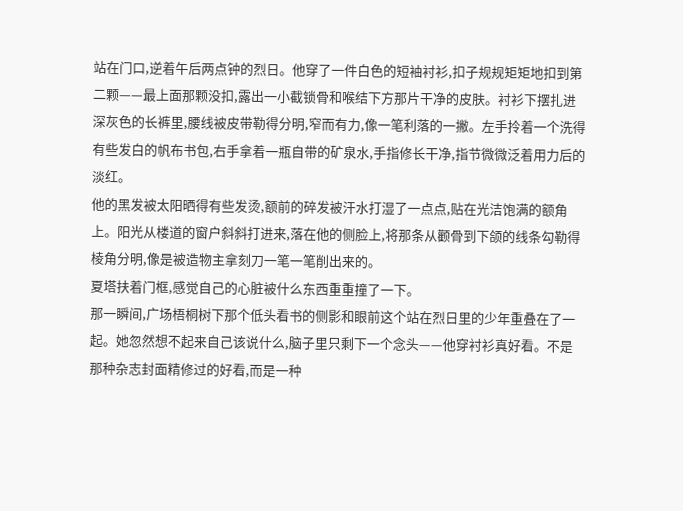站在门口,逆着午后两点钟的烈日。他穿了一件白色的短袖衬衫,扣子规规矩矩地扣到第二颗——最上面那颗没扣,露出一小截锁骨和喉结下方那片干净的皮肤。衬衫下摆扎进深灰色的长裤里,腰线被皮带勒得分明,窄而有力,像一笔利落的一撇。左手拎着一个洗得有些发白的帆布书包,右手拿着一瓶自带的矿泉水,手指修长干净,指节微微泛着用力后的淡红。
他的黑发被太阳晒得有些发烫,额前的碎发被汗水打湿了一点点,贴在光洁饱满的额角上。阳光从楼道的窗户斜斜打进来,落在他的侧脸上,将那条从颧骨到下颌的线条勾勒得棱角分明,像是被造物主拿刻刀一笔一笔削出来的。
夏塔扶着门框,感觉自己的心脏被什么东西重重撞了一下。
那一瞬间,广场梧桐树下那个低头看书的侧影和眼前这个站在烈日里的少年重叠在了一起。她忽然想不起来自己该说什么,脑子里只剩下一个念头——他穿衬衫真好看。不是那种杂志封面精修过的好看,而是一种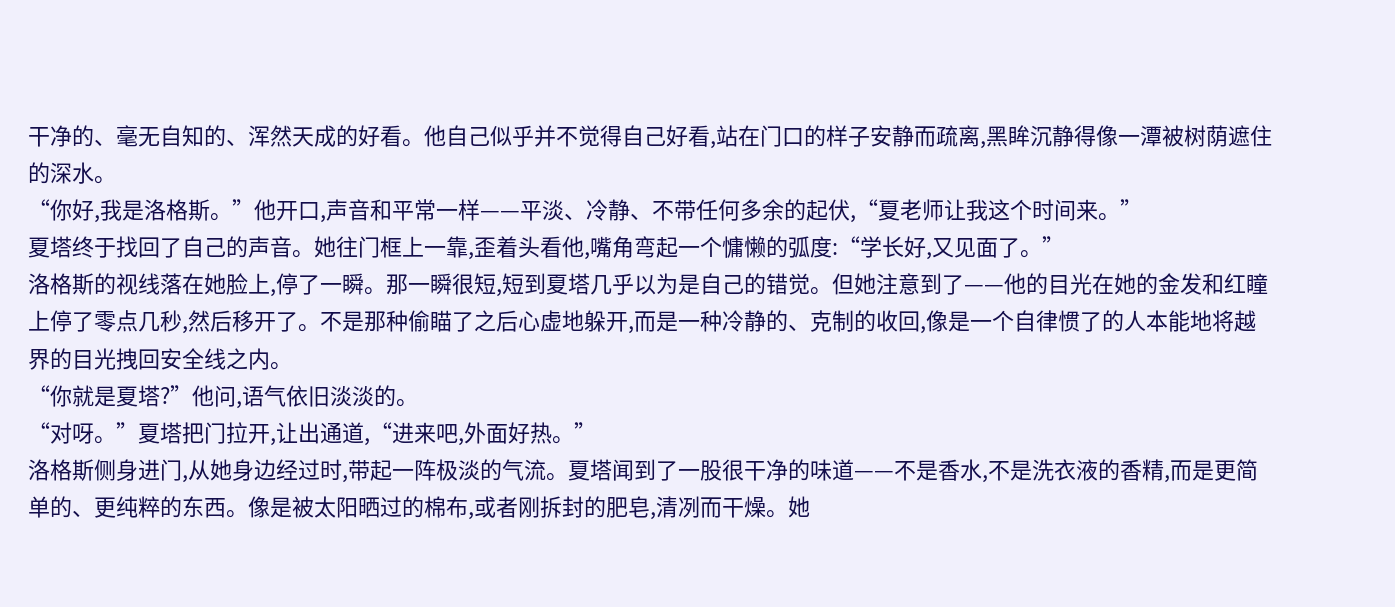干净的、毫无自知的、浑然天成的好看。他自己似乎并不觉得自己好看,站在门口的样子安静而疏离,黑眸沉静得像一潭被树荫遮住的深水。
“你好,我是洛格斯。”他开口,声音和平常一样——平淡、冷静、不带任何多余的起伏,“夏老师让我这个时间来。”
夏塔终于找回了自己的声音。她往门框上一靠,歪着头看他,嘴角弯起一个慵懒的弧度:“学长好,又见面了。”
洛格斯的视线落在她脸上,停了一瞬。那一瞬很短,短到夏塔几乎以为是自己的错觉。但她注意到了——他的目光在她的金发和红瞳上停了零点几秒,然后移开了。不是那种偷瞄了之后心虚地躲开,而是一种冷静的、克制的收回,像是一个自律惯了的人本能地将越界的目光拽回安全线之内。
“你就是夏塔?”他问,语气依旧淡淡的。
“对呀。”夏塔把门拉开,让出通道,“进来吧,外面好热。”
洛格斯侧身进门,从她身边经过时,带起一阵极淡的气流。夏塔闻到了一股很干净的味道——不是香水,不是洗衣液的香精,而是更简单的、更纯粹的东西。像是被太阳晒过的棉布,或者刚拆封的肥皂,清冽而干燥。她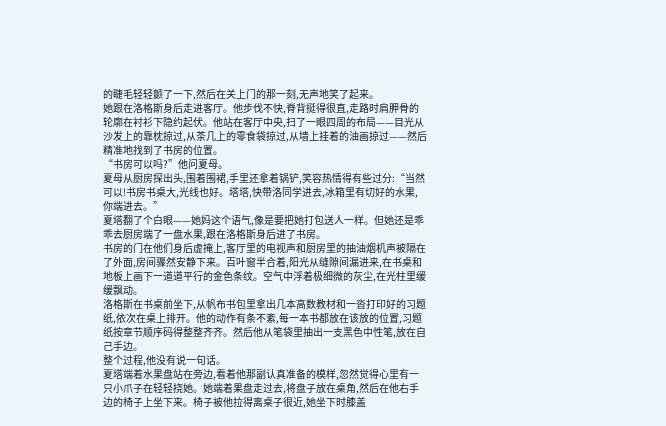的睫毛轻轻颤了一下,然后在关上门的那一刻,无声地笑了起来。
她跟在洛格斯身后走进客厅。他步伐不快,脊背挺得很直,走路时肩胛骨的轮廓在衬衫下隐约起伏。他站在客厅中央,扫了一眼四周的布局——目光从沙发上的靠枕掠过,从茶几上的零食袋掠过,从墙上挂着的油画掠过——然后精准地找到了书房的位置。
“书房可以吗?”他问夏母。
夏母从厨房探出头,围着围裙,手里还拿着锅铲,笑容热情得有些过分:“当然可以!书房书桌大,光线也好。塔塔,快带洛同学进去,冰箱里有切好的水果,你端进去。”
夏塔翻了个白眼——她妈这个语气,像是要把她打包送人一样。但她还是乖乖去厨房端了一盘水果,跟在洛格斯身后进了书房。
书房的门在他们身后虚掩上,客厅里的电视声和厨房里的抽油烟机声被隔在了外面,房间骤然安静下来。百叶窗半合着,阳光从缝隙间漏进来,在书桌和地板上画下一道道平行的金色条纹。空气中浮着极细微的灰尘,在光柱里缓缓飘动。
洛格斯在书桌前坐下,从帆布书包里拿出几本高数教材和一沓打印好的习题纸,依次在桌上排开。他的动作有条不紊,每一本书都放在该放的位置,习题纸按章节顺序码得整整齐齐。然后他从笔袋里抽出一支黑色中性笔,放在自己手边。
整个过程,他没有说一句话。
夏塔端着水果盘站在旁边,看着他那副认真准备的模样,忽然觉得心里有一只小爪子在轻轻挠她。她端着果盘走过去,将盘子放在桌角,然后在他右手边的椅子上坐下来。椅子被他拉得离桌子很近,她坐下时膝盖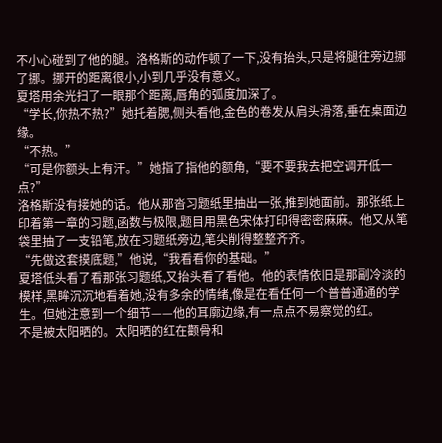不小心碰到了他的腿。洛格斯的动作顿了一下,没有抬头,只是将腿往旁边挪了挪。挪开的距离很小,小到几乎没有意义。
夏塔用余光扫了一眼那个距离,唇角的弧度加深了。
“学长,你热不热?”她托着腮,侧头看他,金色的卷发从肩头滑落,垂在桌面边缘。
“不热。”
“可是你额头上有汗。”她指了指他的额角,“要不要我去把空调开低一点?”
洛格斯没有接她的话。他从那沓习题纸里抽出一张,推到她面前。那张纸上印着第一章的习题,函数与极限,题目用黑色宋体打印得密密麻麻。他又从笔袋里抽了一支铅笔,放在习题纸旁边,笔尖削得整整齐齐。
“先做这套摸底题,”他说,“我看看你的基础。”
夏塔低头看了看那张习题纸,又抬头看了看他。他的表情依旧是那副冷淡的模样,黑眸沉沉地看着她,没有多余的情绪,像是在看任何一个普普通通的学生。但她注意到一个细节——他的耳廓边缘,有一点点不易察觉的红。
不是被太阳晒的。太阳晒的红在颧骨和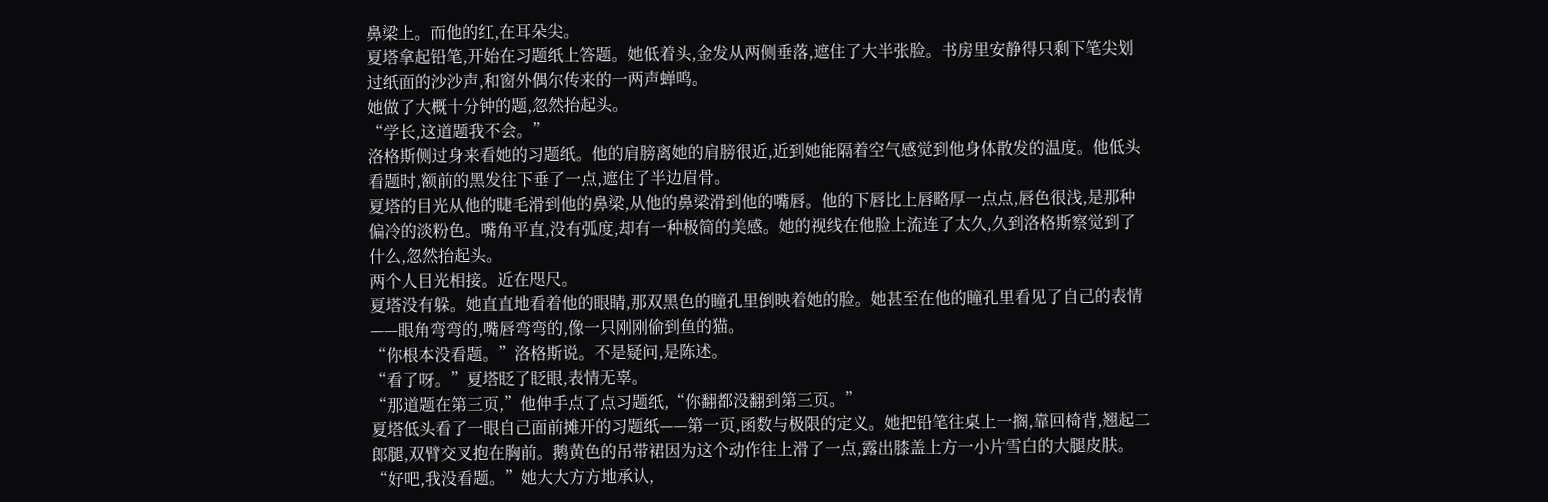鼻梁上。而他的红,在耳朵尖。
夏塔拿起铅笔,开始在习题纸上答题。她低着头,金发从两侧垂落,遮住了大半张脸。书房里安静得只剩下笔尖划过纸面的沙沙声,和窗外偶尔传来的一两声蝉鸣。
她做了大概十分钟的题,忽然抬起头。
“学长,这道题我不会。”
洛格斯侧过身来看她的习题纸。他的肩膀离她的肩膀很近,近到她能隔着空气感觉到他身体散发的温度。他低头看题时,额前的黑发往下垂了一点,遮住了半边眉骨。
夏塔的目光从他的睫毛滑到他的鼻梁,从他的鼻梁滑到他的嘴唇。他的下唇比上唇略厚一点点,唇色很浅,是那种偏冷的淡粉色。嘴角平直,没有弧度,却有一种极简的美感。她的视线在他脸上流连了太久,久到洛格斯察觉到了什么,忽然抬起头。
两个人目光相接。近在咫尺。
夏塔没有躲。她直直地看着他的眼睛,那双黑色的瞳孔里倒映着她的脸。她甚至在他的瞳孔里看见了自己的表情——眼角弯弯的,嘴唇弯弯的,像一只刚刚偷到鱼的猫。
“你根本没看题。”洛格斯说。不是疑问,是陈述。
“看了呀。”夏塔眨了眨眼,表情无辜。
“那道题在第三页,”他伸手点了点习题纸,“你翻都没翻到第三页。”
夏塔低头看了一眼自己面前摊开的习题纸——第一页,函数与极限的定义。她把铅笔往桌上一搁,靠回椅背,翘起二郎腿,双臂交叉抱在胸前。鹅黄色的吊带裙因为这个动作往上滑了一点,露出膝盖上方一小片雪白的大腿皮肤。
“好吧,我没看题。”她大大方方地承认,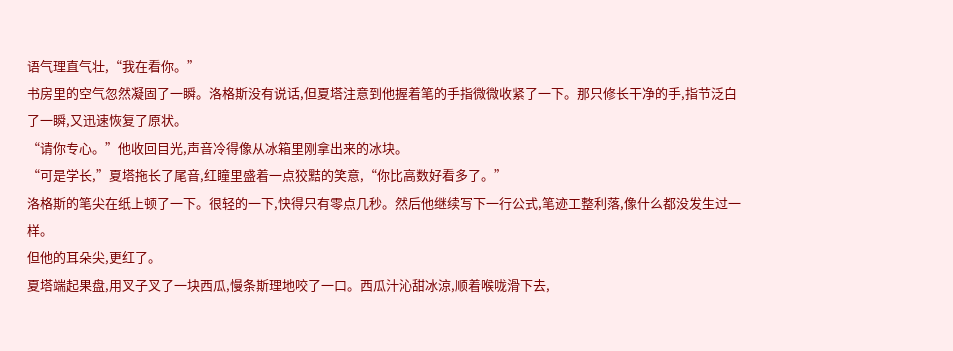语气理直气壮,“我在看你。”
书房里的空气忽然凝固了一瞬。洛格斯没有说话,但夏塔注意到他握着笔的手指微微收紧了一下。那只修长干净的手,指节泛白了一瞬,又迅速恢复了原状。
“请你专心。”他收回目光,声音冷得像从冰箱里刚拿出来的冰块。
“可是学长,”夏塔拖长了尾音,红瞳里盛着一点狡黠的笑意,“你比高数好看多了。”
洛格斯的笔尖在纸上顿了一下。很轻的一下,快得只有零点几秒。然后他继续写下一行公式,笔迹工整利落,像什么都没发生过一样。
但他的耳朵尖,更红了。
夏塔端起果盘,用叉子叉了一块西瓜,慢条斯理地咬了一口。西瓜汁沁甜冰涼,顺着喉咙滑下去,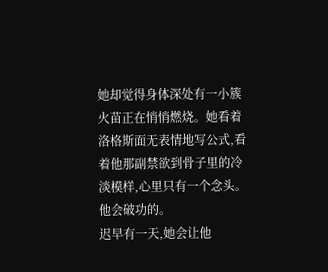她却觉得身体深处有一小簇火苗正在悄悄燃烧。她看着洛格斯面无表情地写公式,看着他那副禁欲到骨子里的冷淡模样,心里只有一个念头。
他会破功的。
迟早有一天,她会让他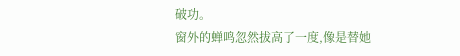破功。
窗外的蝉鸣忽然拔高了一度,像是替她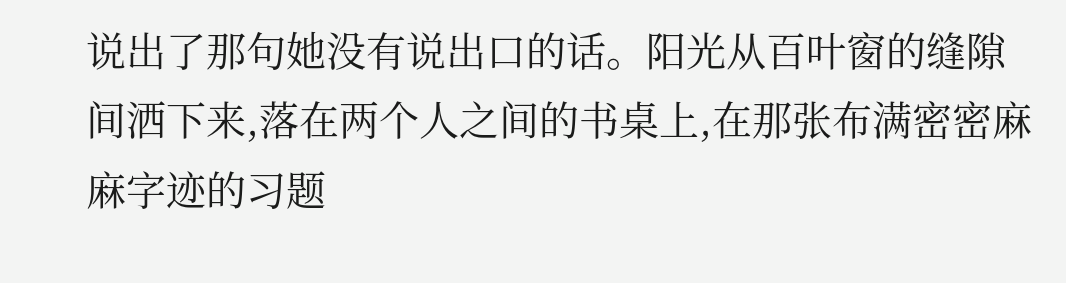说出了那句她没有说出口的话。阳光从百叶窗的缝隙间洒下来,落在两个人之间的书桌上,在那张布满密密麻麻字迹的习题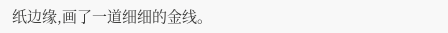纸边缘,画了一道细细的金线。